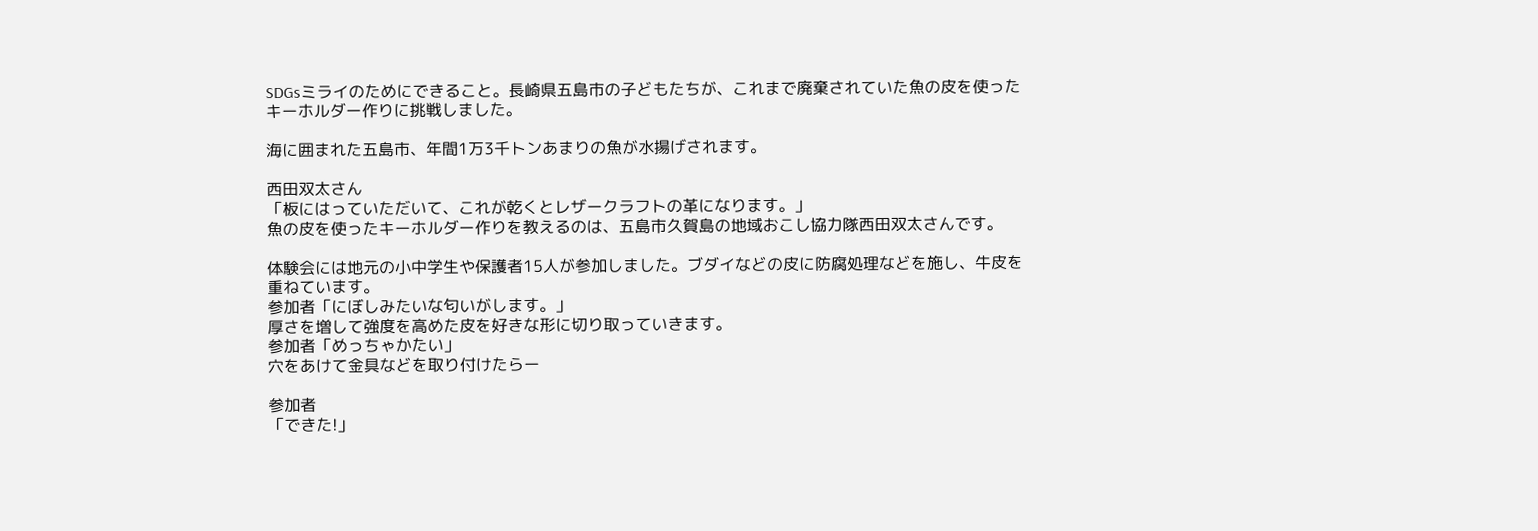SDGsミライのためにできること。長崎県五島市の子どもたちが、これまで廃棄されていた魚の皮を使ったキーホルダー作りに挑戦しました。

海に囲まれた五島市、年間1万3千トンあまりの魚が水揚げされます。

西田双太さん
「板にはっていただいて、これが乾くとレザークラフトの革になります。」
魚の皮を使ったキーホルダー作りを教えるのは、五島市久賀島の地域おこし協力隊西田双太さんです。

体験会には地元の小中学生や保護者15人が参加しました。ブダイなどの皮に防腐処理などを施し、牛皮を重ねています。
参加者「にぼしみたいな匂いがします。」
厚さを増して強度を高めた皮を好きな形に切り取っていきます。
参加者「めっちゃかたい」
穴をあけて金具などを取り付けたらー

参加者
「できた!」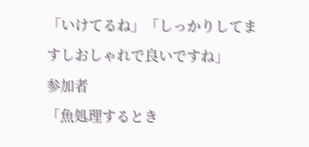「いけてるね」「しっかりしてますしおしゃれで良いですね」
参加者
「魚処理するとき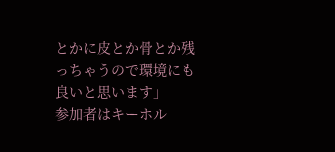とかに皮とか骨とか残っちゃうので環境にも良いと思います」
参加者はキーホル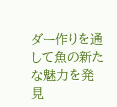ダー作りを通して魚の新たな魅力を発見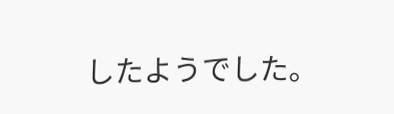したようでした。